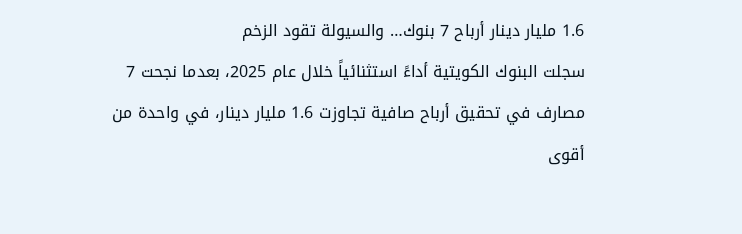1.6 مليار دينار أرباح 7 بنوك… والسيولة تقود الزخم
سجلت البنوك الكويتية أداءً استثنائياً خلال عام 2025، بعدما نجحت 7 مصارف في تحقيق أرباح صافية تجاوزت 1.6 مليار دينار، في واحدة من أقوى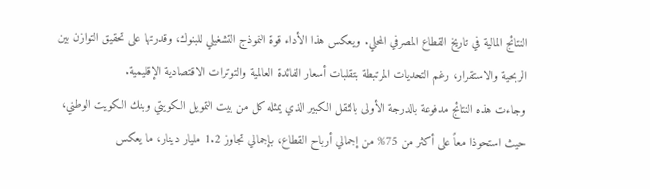النتائج المالية في تاريخ القطاع المصرفي المحلي. ويعكس هذا الأداء قوة النموذج التشغيلي للبنوك، وقدرتها على تحقيق التوازن بين الربحية والاستقرار، رغم التحديات المرتبطة بتقلبات أسعار الفائدة العالمية والتوترات الاقتصادية الإقليمية.
وجاءت هذه النتائج مدفوعة بالدرجة الأولى بالثقل الكبير الذي يمثله كل من بيت التمويل الكويتي وبنك الكويت الوطني، حيث استحوذا معاً على أكثر من 75% من إجمالي أرباح القطاع، بإجمالي تجاوز 1.2 مليار دينار، ما يعكس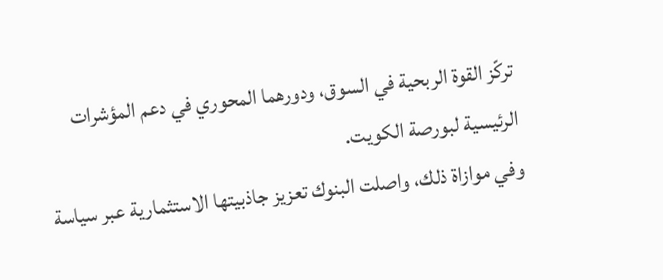تركّز القوة الربحية في السوق، ودورهما المحوري في دعم المؤشرات الرئيسية لبورصة الكويت.
وفي موازاة ذلك، واصلت البنوك تعزيز جاذبيتها الاستثمارية عبر سياسة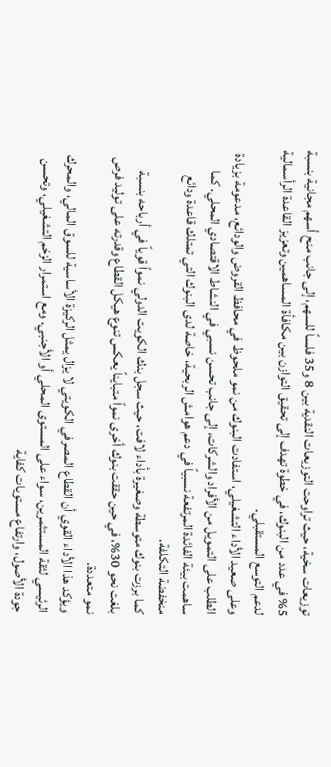توزيعات سخية، حيث تراوحت التوزيعات النقدية بين 8 و35 فلساً للسهم، إلى جانب منح أسهم مجانية بنسبة 5% في عدد من البنوك، في خطوة تهدف إلى تحقيق التوازن بين مكافأة المساهمين وتعزيز القاعدة الرأسمالية لدعم التوسع المستقبلي.
وعلى صعيد الأداء التشغيلي، استفادت البنوك من نمو ملحوظ في محافظ القروض والودائع، مدعومة بزيادة الطلب على التمويل من الأفراد والشركات، إلى جانب تحسن نسبي في النشاط الاقتصادي المحلي. كما ساهمت بيئة الفائدة المرتفعة نسبياً في دعم هوامش الربحية، خاصة لدى البنوك التي تمتلك قاعدة ودائع منخفضة التكلفة.
كما برزت بنوك متوسطة وصغيرة بأداء لافت، حيث سجل بنك الكويت الدولي نمواً قوياً في أرباحه بنسبة بلغت نحو 30%، في حين حققت بنوك أخرى نمواً متبايناً يعكس تنوع هيكل القطاع وقدرته على توليد فرص نمو متعددة.
ويؤكد هذا الأداء القوي أن القطاع المصرفي الكويتي لا يزال يمثل الركيزة الأساسية للسوق المالي، والمحرك الرئيسي لثقة المستثمرين، سواء على المستوى المحلي أو الأجنبي. ومع استمرار الزخم التشغيلي، وتحسن جودة الأصول، وارتفاع مستويات كفاية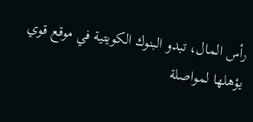رأس المال، تبدو البنوك الكويتية في موقع قوي يؤهلها لمواصلة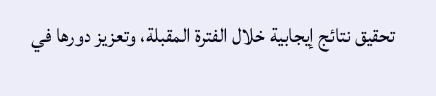تحقيق نتائج إيجابية خلال الفترة المقبلة، وتعزيز دورها في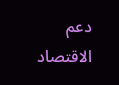دعم الاقتصاد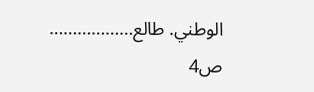الوطني. طالع……………… ص4